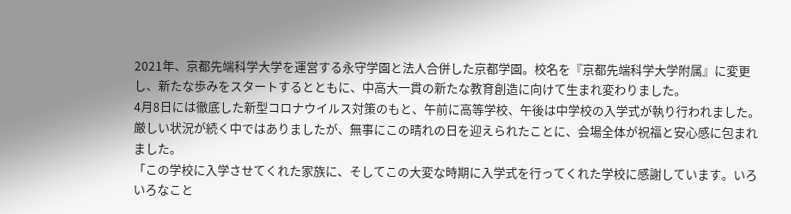2021年、京都先端科学大学を運営する永守学園と法人合併した京都学園。校名を『京都先端科学大学附属』に変更し、新たな歩みをスタートするとともに、中高大一貫の新たな教育創造に向けて生まれ変わりました。
4月8日には徹底した新型コロナウイルス対策のもと、午前に高等学校、午後は中学校の入学式が執り行われました。厳しい状況が続く中ではありましたが、無事にこの晴れの日を迎えられたことに、会場全体が祝福と安心感に包まれました。
「この学校に入学させてくれた家族に、そしてこの大変な時期に入学式を行ってくれた学校に感謝しています。いろいろなこと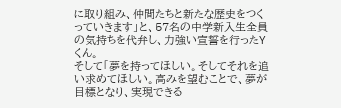に取り組み、仲間たちと新たな歴史をつくっていきます」と、57名の中学新入生全員の気持ちを代弁し、力強い宣誓を行ったYくん。
そして「夢を持ってほしい。そしてそれを追い求めてほしい。高みを望むことで、夢が目標となり、実現できる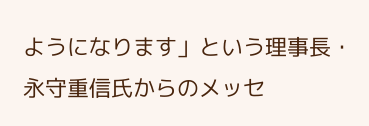ようになります」という理事長・永守重信氏からのメッセ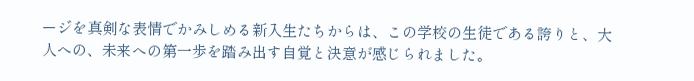ージを真剣な表情でかみしめる新入生たちからは、この学校の生徒である誇りと、大人への、未来への第一歩を踏み出す自覚と決意が感じられました。